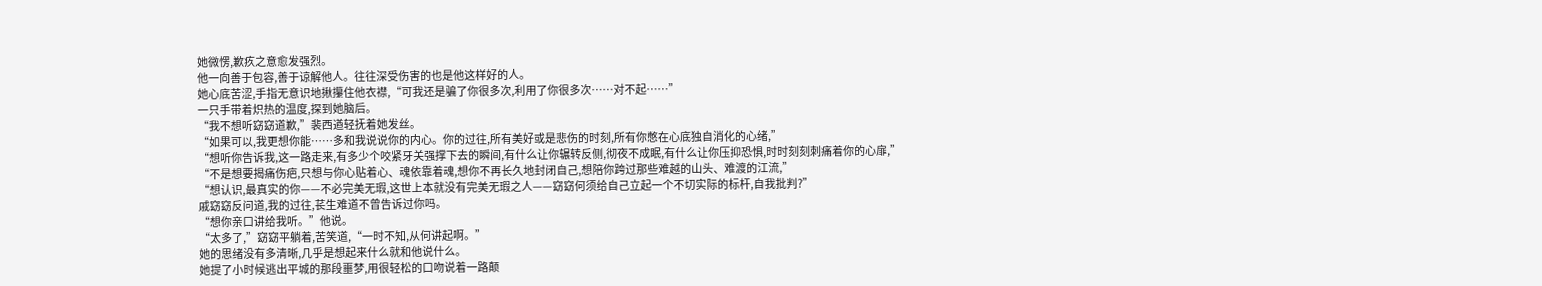她微愣,歉疚之意愈发强烈。
他一向善于包容,善于谅解他人。往往深受伤害的也是他这样好的人。
她心底苦涩,手指无意识地揪攥住他衣襟,“可我还是骗了你很多次,利用了你很多次……对不起……”
一只手带着炽热的温度,探到她脑后。
“我不想听窈窈道歉,”裴西遒轻抚着她发丝。
“如果可以,我更想你能……多和我说说你的内心。你的过往,所有美好或是悲伤的时刻,所有你憋在心底独自消化的心绪,”
“想听你告诉我,这一路走来,有多少个咬紧牙关强撑下去的瞬间,有什么让你辗转反侧,彻夜不成眠,有什么让你压抑恐惧,时时刻刻刺痛着你的心扉,”
“不是想要揭痛伤疤,只想与你心贴着心、魂依靠着魂,想你不再长久地封闭自己,想陪你跨过那些难越的山头、难渡的江流,”
“想认识,最真实的你——不必完美无瑕,这世上本就没有完美无瑕之人——窈窈何须给自己立起一个不切实际的标杆,自我批判?”
戚窈窈反问道,我的过往,苌生难道不曾告诉过你吗。
“想你亲口讲给我听。”他说。
“太多了,”窈窈平躺着,苦笑道,“一时不知,从何讲起啊。”
她的思绪没有多清晰,几乎是想起来什么就和他说什么。
她提了小时候逃出平城的那段噩梦,用很轻松的口吻说着一路颠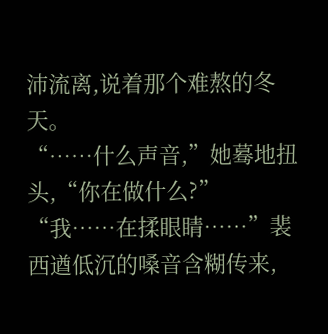沛流离,说着那个难熬的冬天。
“……什么声音,”她蓦地扭头,“你在做什么?”
“我……在揉眼睛……”裴西遒低沉的嗓音含糊传来,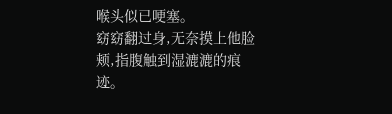喉头似已哽塞。
窈窈翻过身,无奈摸上他脸颊,指腹触到湿漉漉的痕迹。